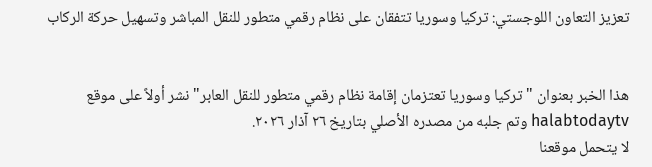تعزيز التعاون اللوجستي: تركيا وسوريا تتفقان على نظام رقمي متطور للنقل المباشر وتسهيل حركة الركاب


هذا الخبر بعنوان "تركيا وسوريا تعتزمان إقامة نظام رقمي متطور للنقل العابر" نشر أولاً على موقع halabtodaytv وتم جلبه من مصدره الأصلي بتاريخ ٢٦ آذار ٢٠٢٦.
لا يتحمل موقعنا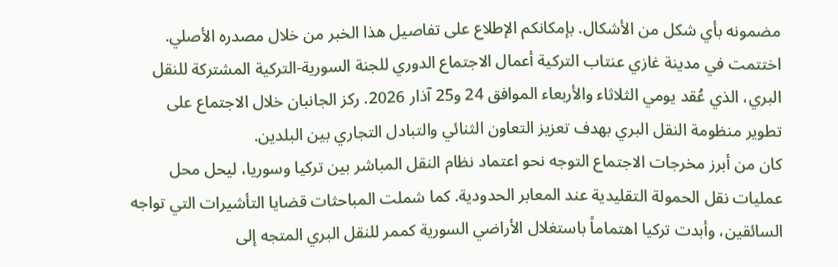مضمونه بأي شكل من الأشكال. بإمكانكم الإطلاع على تفاصيل هذا الخبر من خلال مصدره الأصلي.
اختتمت في مدينة غازي عنتاب التركية أعمال الاجتماع الدوري للجنة السورية-التركية المشتركة للنقل البري، الذي عُقد يومي الثلاثاء والأربعاء الموافق 24 و25 آذار 2026. ركز الجانبان خلال الاجتماع على تطوير منظومة النقل البري بهدف تعزيز التعاون الثنائي والتبادل التجاري بين البلدين.
كان من أبرز مخرجات الاجتماع التوجه نحو اعتماد نظام النقل المباشر بين تركيا وسوريا، ليحل محل عمليات نقل الحمولة التقليدية عند المعابر الحدودية. كما شملت المباحثات قضايا التأشيرات التي تواجه السائقين، وأبدت تركيا اهتماماً باستغلال الأراضي السورية كممر للنقل البري المتجه إلى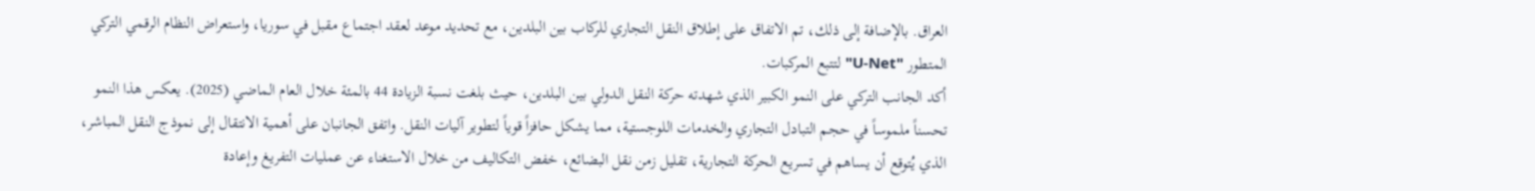العراق. بالإضافة إلى ذلك، تم الاتفاق على إطلاق النقل التجاري للركاب بين البلدين، مع تحديد موعد لعقد اجتماع مقبل في سوريا، واستعراض النظام الرقمي التركي المتطور "U-Net" لتتبع المركبات.
أكد الجانب التركي على النمو الكبير الذي شهدته حركة النقل الدولي بين البلدين، حيث بلغت نسبة الزيادة 44 بالمئة خلال العام الماضي (2025). يعكس هذا النمو تحسناً ملموساً في حجم التبادل التجاري والخدمات اللوجستية، مما يشكل حافزاً قوياً لتطوير آليات النقل. واتفق الجانبان على أهمية الانتقال إلى نموذج النقل المباشر، الذي يُتوقع أن يساهم في تسريع الحركة التجارية، تقليل زمن نقل البضائع، خفض التكاليف من خلال الاستغناء عن عمليات التفريغ وإعادة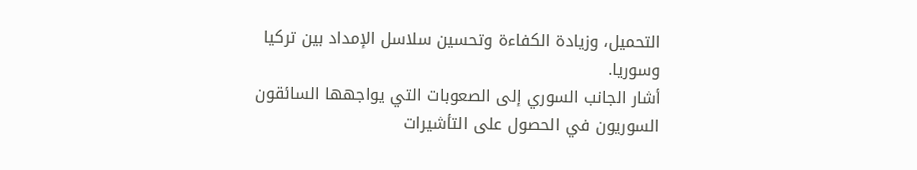التحميل، وزيادة الكفاءة وتحسين سلاسل الإمداد بين تركيا وسوريا.
أشار الجانب السوري إلى الصعوبات التي يواجهها السائقون السوريون في الحصول على التأشيرات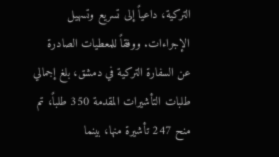التركية، داعياً إلى تسريع وتسهيل الإجراءات. ووفقاً للمعطيات الصادرة عن السفارة التركية في دمشق، بلغ إجمالي طلبات التأشيرات المقدمة 350 طلباً، تم منح 247 تأشيرة منها، بينما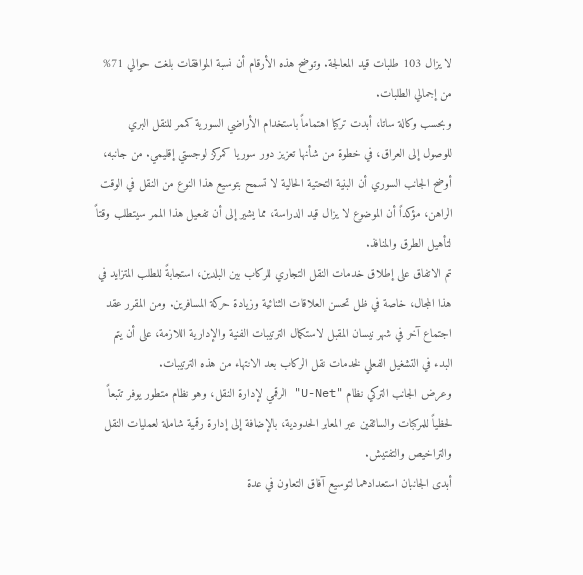لا يزال 103 طلبات قيد المعالجة. وتوضح هذه الأرقام أن نسبة الموافقات بلغت حوالي 71% من إجمالي الطلبات.
وبحسب وكالة ساتا، أبدت تركيا اهتماماً باستخدام الأراضي السورية كممر للنقل البري للوصول إلى العراق، في خطوة من شأنها تعزيز دور سوريا كمركز لوجستي إقليمي. من جانبه، أوضح الجانب السوري أن البنية التحتية الحالية لا تسمح بتوسيع هذا النوع من النقل في الوقت الراهن، مؤكداً أن الموضوع لا يزال قيد الدراسة، مما يشير إلى أن تفعيل هذا الممر سيتطلب وقتاً لتأهيل الطرق والمنافذ.
تم الاتفاق على إطلاق خدمات النقل التجاري للركاب بين البلدين، استجابةً للطلب المتزايد في هذا المجال، خاصة في ظل تحسن العلاقات الثنائية وزيادة حركة المسافرين. ومن المقرر عقد اجتماع آخر في شهر نيسان المقبل لاستكمال الترتيبات الفنية والإدارية اللازمة، على أن يتم البدء في التشغيل الفعلي لخدمات نقل الركاب بعد الانتهاء من هذه الترتيبات.
وعرض الجانب التركي نظام "U-Net" الرقمي لإدارة النقل، وهو نظام متطور يوفر تتبعاً لحظياً للمركبات والسائقين عبر المعابر الحدودية، بالإضافة إلى إدارة رقمية شاملة لعمليات النقل والتراخيص والتفتيش.
أبدى الجانبان استعدادهما لتوسيع آفاق التعاون في عدة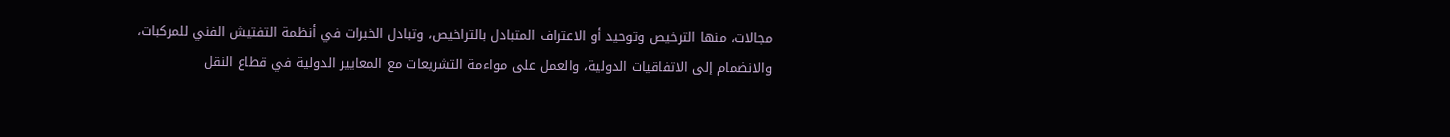مجالات، منها الترخيص وتوحيد أو الاعتراف المتبادل بالتراخيص، وتبادل الخبرات في أنظمة التفتيش الفني للمركبات، والانضمام إلى الاتفاقيات الدولية، والعمل على مواءمة التشريعات مع المعايير الدولية في قطاع النقل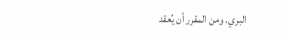البري. ومن المقرر أن يُعقد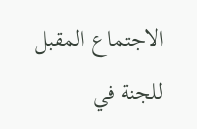الاجتماع المقبل للجنة في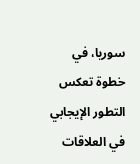سوريا، في خطوة تعكس التطور الإيجابي في العلاقات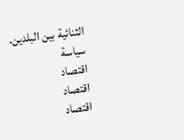الثنائية بين البلدين.
سياسة
اقتصاد
اقتصاد
اقتصاد